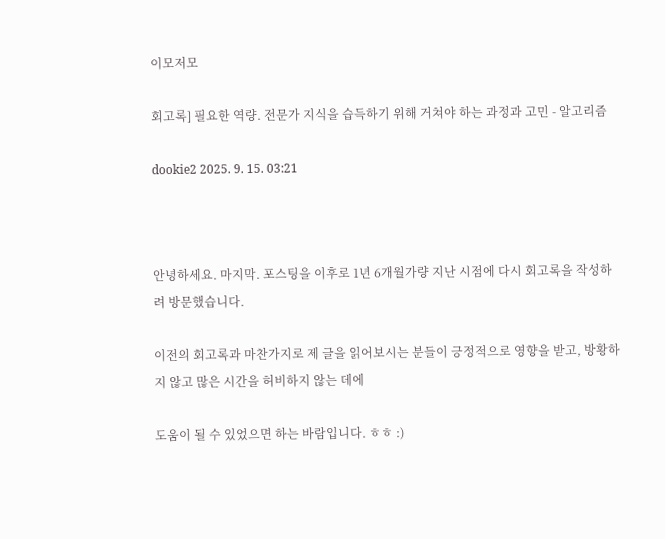이모저모

회고록] 필요한 역량. 전문가 지식을 습득하기 위해 거쳐야 하는 과정과 고민 - 알고리즘

dookie2 2025. 9. 15. 03:21



안녕하세요. 마지막. 포스팅을 이후로 1년 6개월가량 지난 시점에 다시 회고록을 작성하려 방문했습니다.

이전의 회고록과 마찬가지로 제 글을 읽어보시는 분들이 긍정적으로 영향을 받고, 방황하지 않고 많은 시간을 허비하지 않는 데에

도움이 될 수 있었으면 하는 바람입니다. ㅎㅎ :)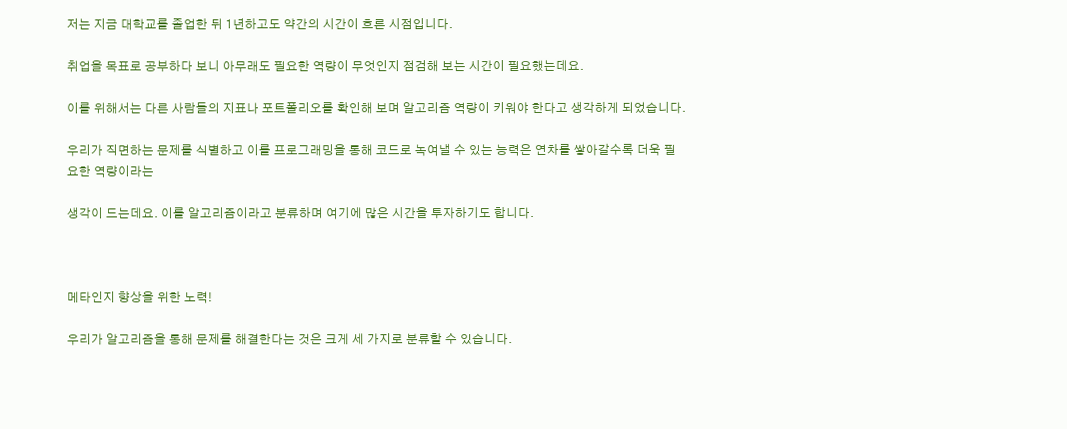저는 지금 대학교를 졸업한 뒤 1년하고도 약간의 시간이 흐른 시점입니다.

취업을 목표로 공부하다 보니 아무래도 필요한 역량이 무엇인지 점검해 보는 시간이 필요했는데요.

이를 위해서는 다른 사람들의 지표나 포트폴리오를 확인해 보며 알고리즘 역량이 키워야 한다고 생각하게 되었습니다.

우리가 직면하는 문제를 식별하고 이를 프로그래밍을 통해 코드로 녹여낼 수 있는 능력은 연차를 쌓아갈수록 더욱 필요한 역량이라는

생각이 드는데요. 이를 알고리즘이라고 분류하며 여기에 많은 시간을 투자하기도 합니다.



메타인지 향상을 위한 노력!

우리가 알고리즘을 통해 문제를 해결한다는 것은 크게 세 가지로 분류할 수 있습니다.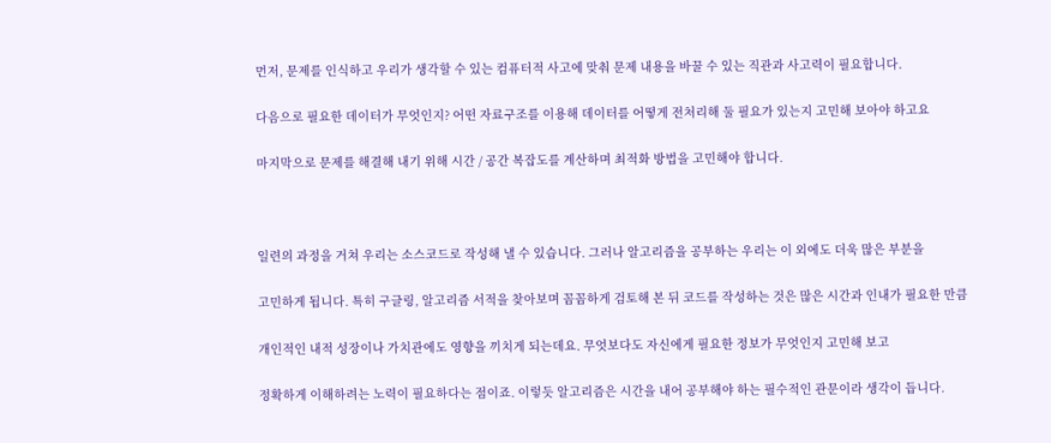먼저, 문제를 인식하고 우리가 생각할 수 있는 컴퓨터적 사고에 맞춰 문제 내용을 바꿀 수 있는 직관과 사고력이 필요합니다.

다음으로 필요한 데이터가 무엇인지? 어떤 자료구조를 이용해 데이터를 어떻게 전처리해 둘 필요가 있는지 고민해 보아야 하고요

마지막으로 문제를 해결해 내기 위해 시간 / 공간 복잡도를 계산하며 최적화 방법을 고민해야 합니다.



일련의 과정을 거쳐 우리는 소스코드로 작성해 낼 수 있습니다. 그러나 알고리즘을 공부하는 우리는 이 외에도 더욱 많은 부분을

고민하게 됩니다. 특히 구글링, 알고리즘 서적을 찾아보며 꼼꼼하게 검토해 본 뒤 코드를 작성하는 것은 많은 시간과 인내가 필요한 만큼

개인적인 내적 성장이나 가치관에도 영향을 끼치게 되는데요. 무엇보다도 자신에게 필요한 정보가 무엇인지 고민해 보고

정확하게 이해하려는 노력이 필요하다는 점이죠. 이렇듯 알고리즘은 시간을 내어 공부해야 하는 필수적인 관문이라 생각이 듭니다.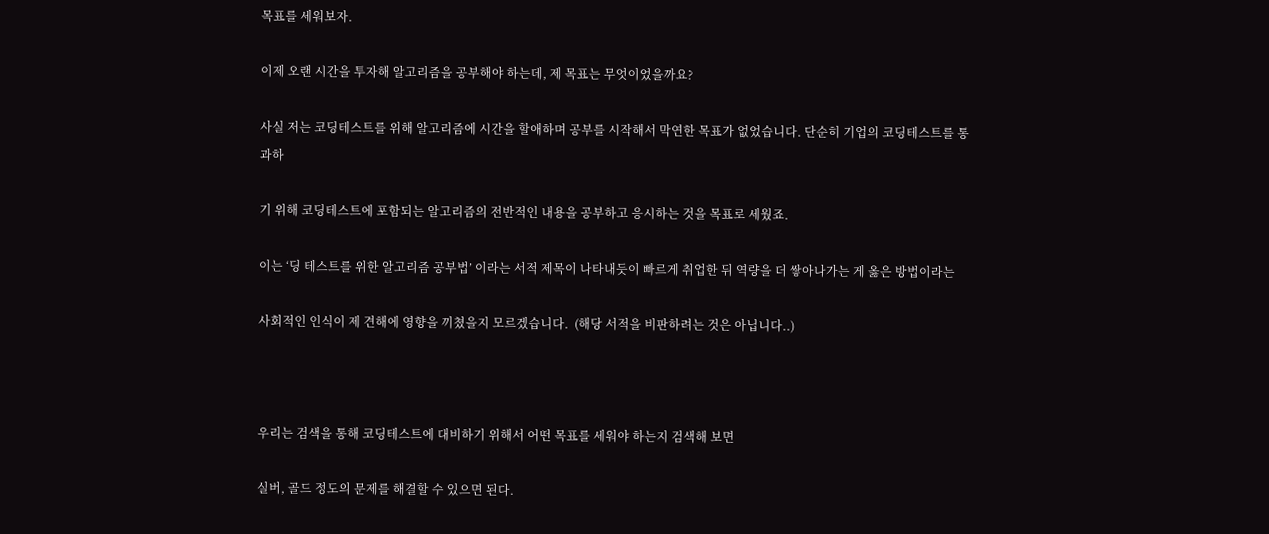목표를 세워보자.

이제 오랜 시간을 투자해 알고리즘을 공부해야 하는데, 제 목표는 무엇이었을까요?

사실 저는 코딩테스트를 위해 알고리즘에 시간을 할애하며 공부를 시작해서 막연한 목표가 없었습니다. 단순히 기업의 코딩테스트를 통과하

기 위해 코딩테스트에 포함되는 알고리즘의 전반적인 내용을 공부하고 응시하는 것을 목표로 세웠죠.

이는 ‘딩 테스트를 위한 알고리즘 공부법’ 이라는 서적 제목이 나타내듯이 빠르게 취업한 뒤 역량을 더 쌓아나가는 게 옳은 방법이라는

사회적인 인식이 제 견해에 영향을 끼쳤을지 모르겠습니다.  (해당 서적을 비판하려는 것은 아닙니다..)



우리는 검색을 통해 코딩테스트에 대비하기 위해서 어떤 목표를 세워야 하는지 검색해 보면

실버, 골드 정도의 문제를 해결할 수 있으면 된다.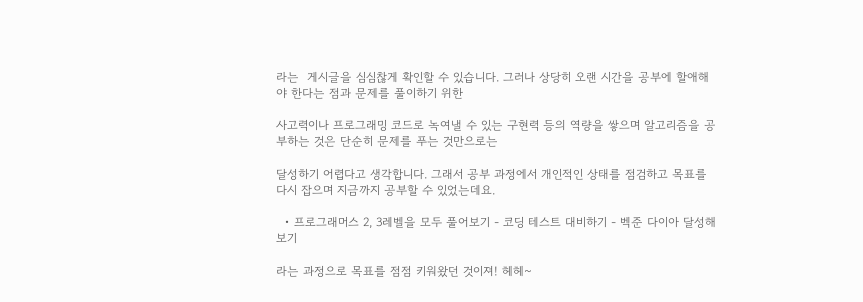라는  게시글을 심심찮게 확인할 수 있습니다. 그러나 상당히 오랜 시간을 공부에 할애해야 한다는 점과 문제를 풀이하기 위한

사고력이나 프로그래밍 코드로 녹여낼 수 있는 구현력 등의 역량을 쌓으며 알고리즘을 공부하는 것은 단순히 문제를 푸는 것만으로는

달성하기 어렵다고 생각합니다. 그래서 공부 과정에서 개인적인 상태를 점검하고 목표를 다시 잡으며 지금까지 공부할 수 있었는데요.

  • 프로그래머스 2, 3레벨을 모두 풀어보기 - 코딩 테스트 대비하기 - 벡준 다이아 달성해보기

라는 과정으로 목표를 점점 키워왔던 것이져! 헤헤~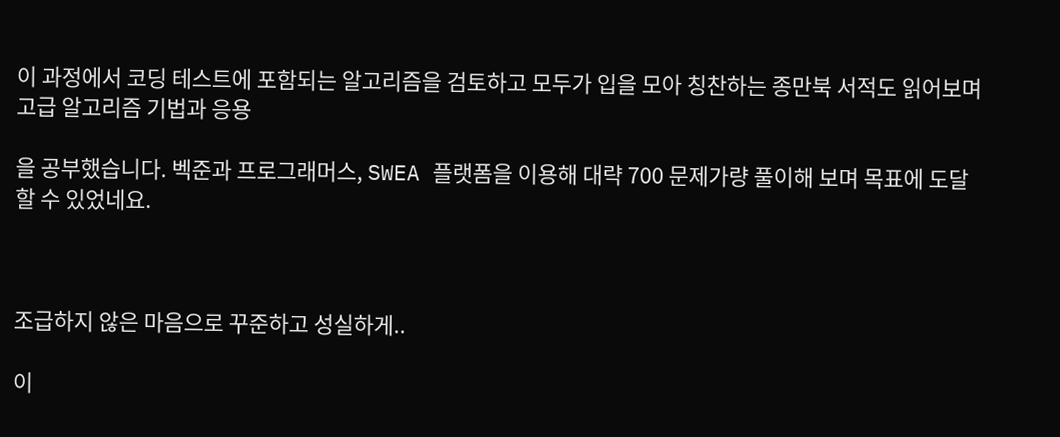이 과정에서 코딩 테스트에 포함되는 알고리즘을 검토하고 모두가 입을 모아 칭찬하는 종만북 서적도 읽어보며 고급 알고리즘 기법과 응용

을 공부했습니다. 벡준과 프로그래머스, SWEA 플랫폼을 이용해 대략 700 문제가량 풀이해 보며 목표에 도달할 수 있었네요.



조급하지 않은 마음으로 꾸준하고 성실하게..

이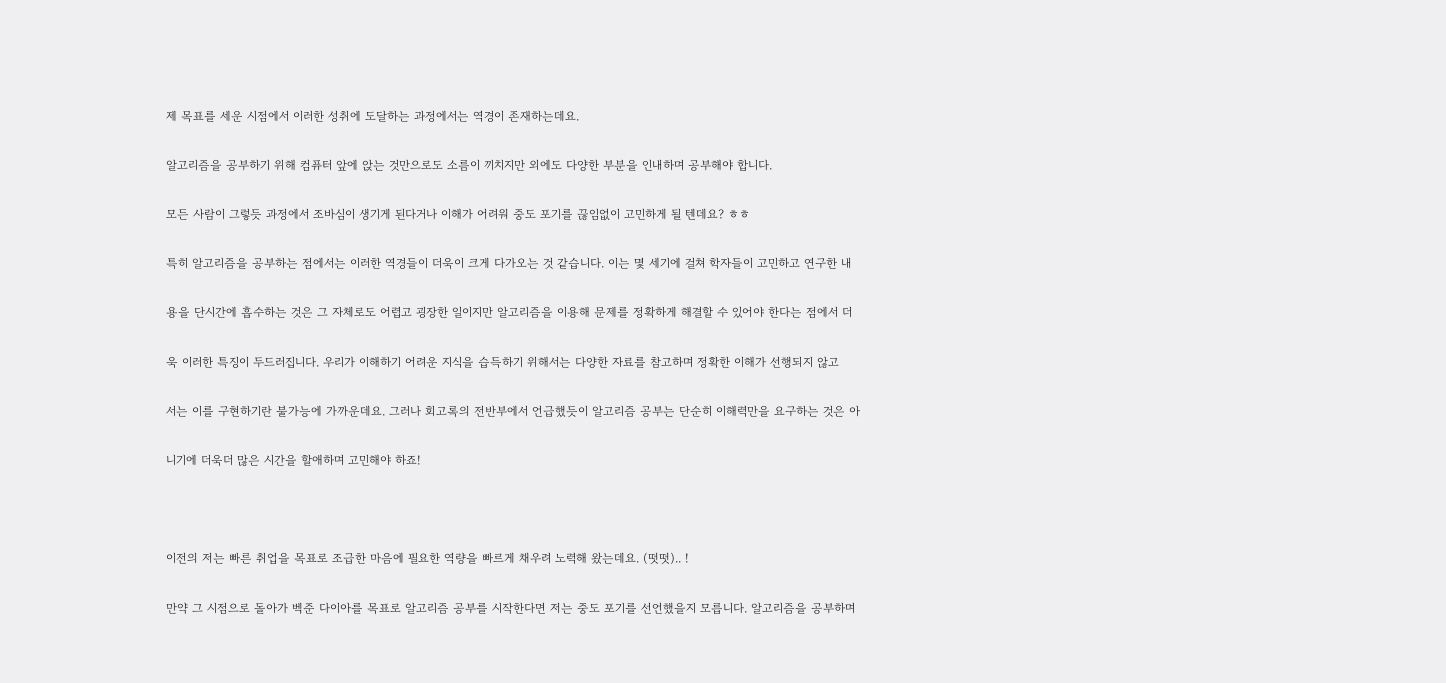제 목표를 세운 시점에서 이러한 성취에 도달하는 과정에서는 역경이 존재하는데요.

알고리즘을 공부하기 위해 컴퓨터 앞에 앉는 것만으로도 소름이 끼치지만 외에도 다양한 부분을 인내하며 공부해야 합니다.

모든 사람이 그렇듯 과정에서 조바심이 생기게 된다거나 이해가 어려워 중도 포기를 끊임없이 고민하게 될 텐데요? ㅎㅎ

특히 알고리즘을 공부하는 점에서는 이러한 역경들이 더욱이 크게 다가오는 것 같습니다. 이는 몇 세기에 걸쳐 학자들이 고민하고 연구한 내

용을 단시간에 흡수하는 것은 그 자체로도 어렵고 굉장한 일이지만 알고리즘을 이용해 문제를 정확하게 해결할 수 있어야 한다는 점에서 더

욱 이러한 특징이 두드러집니다. 우리가 이해하기 어려운 지식을 습득하기 위해서는 다양한 자료를 참고하며 정확한 이해가 선행되지 않고

서는 이를 구현하기란 불가능에 가까운데요. 그러나 회고록의 전반부에서 언급했듯이 알고리즘 공부는 단순히 이해력만을 요구하는 것은 아

니기에 더욱더 많은 시간을 할애하며 고민해야 하죠!



이전의 저는 빠른 취업을 목표로 조급한 마음에 필요한 역량을 빠르게 채우려 노력해 왔는데요. (떳떳).. !

만약 그 시점으로 돌아가 벡준 다이아를 목표로 알고리즘 공부를 시작한다면 저는 중도 포기를 선언했을지 모릅니다. 알고리즘을 공부하며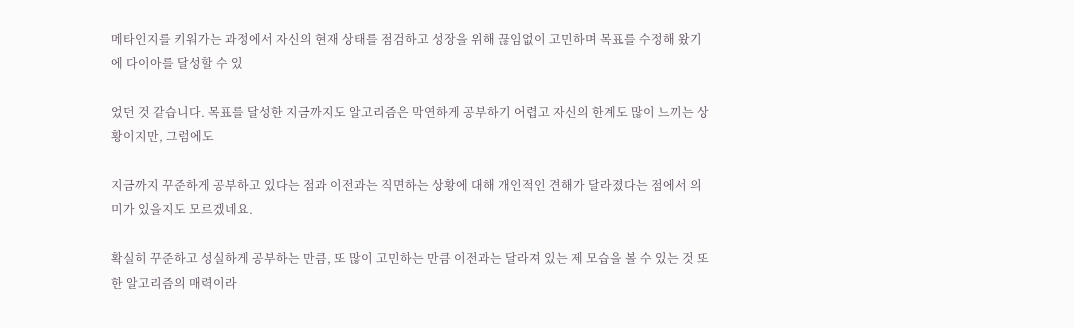메타인지를 키워가는 과정에서 자신의 현재 상태를 점검하고 성장을 위해 끊임없이 고민하며 목표를 수정해 왔기에 다이아를 달성할 수 있

었던 것 같습니다. 목표를 달성한 지금까지도 알고리즘은 막연하게 공부하기 어렵고 자신의 한계도 많이 느끼는 상황이지만, 그럼에도

지금까지 꾸준하게 공부하고 있다는 점과 이전과는 직면하는 상황에 대해 개인적인 견해가 달라졌다는 점에서 의미가 있을지도 모르겠네요.

확실히 꾸준하고 성실하게 공부하는 만큼, 또 많이 고민하는 만큼 이전과는 달라져 있는 제 모습을 볼 수 있는 것 또한 알고리즘의 매력이라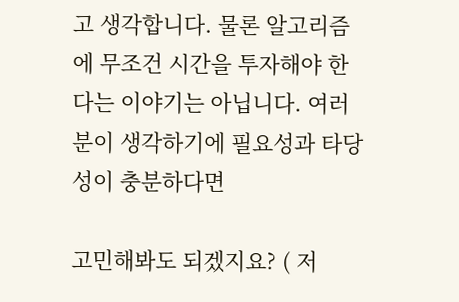고 생각합니다. 물론 알고리즘에 무조건 시간을 투자해야 한다는 이야기는 아닙니다. 여러분이 생각하기에 필요성과 타당성이 충분하다면

고민해봐도 되겠지요? ( 저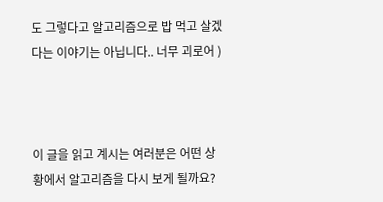도 그렇다고 알고리즘으로 밥 먹고 살겠다는 이야기는 아닙니다.. 너무 괴로어 )



이 글을 읽고 계시는 여러분은 어떤 상황에서 알고리즘을 다시 보게 될까요?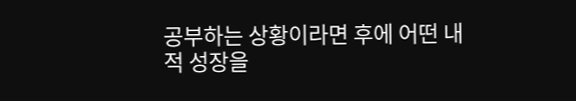공부하는 상황이라면 후에 어떤 내적 성장을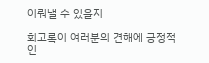이뤄낼 수 있을지

회고록이 여러분의 견해에 긍정적인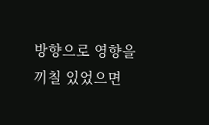방향으로 영향을 끼칠 있었으면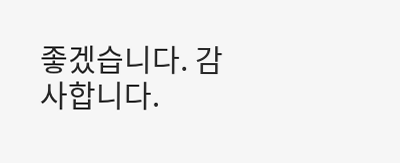좋겠습니다. 감사합니다.